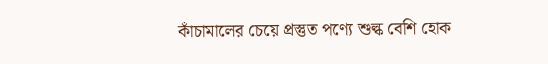কাঁচামালের চেয়ে প্রস্তুত পণ্যে শুল্ক বেশি হোক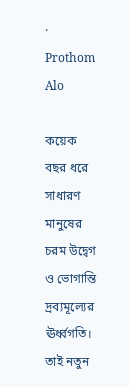· Prothom Alo

কয়েক বছর ধরে সাধারণ মানুষের চরম উদ্বেগ ও ভোগান্তি দ্রব্যমূল্যের ঊর্ধ্বগতি। তাই নতুন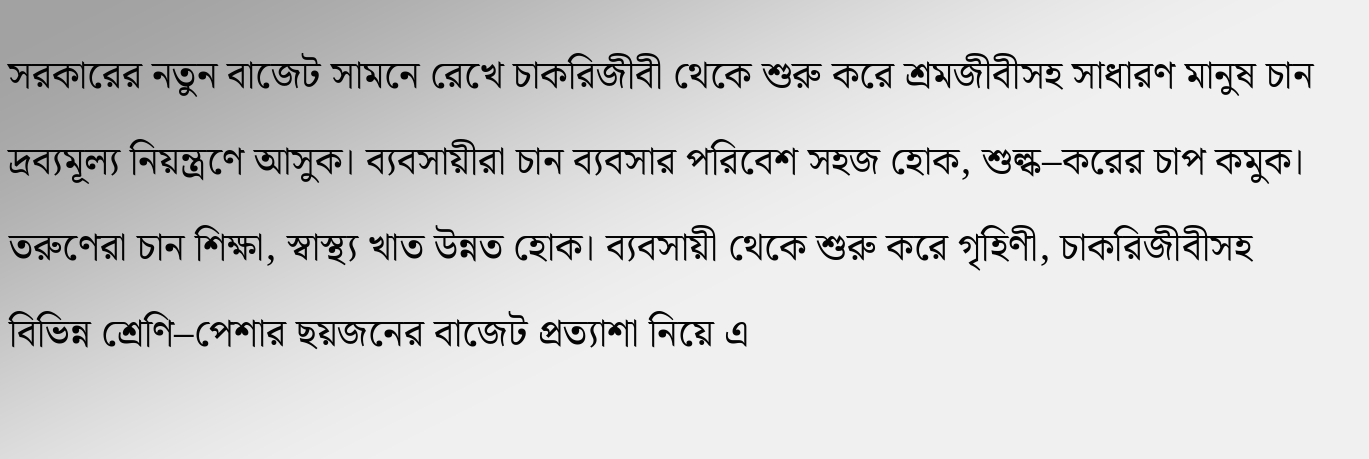সরকারের নতুন বাজেট সামনে রেখে চাকরিজীবী থেকে শুরু করে শ্রমজীবীসহ সাধারণ মানুষ চান দ্রব্যমূল্য নিয়ন্ত্রণে আসুক। ব্যবসায়ীরা চান ব্যবসার পরিবেশ সহজ হোক, শুল্ক–করের চাপ কমুক। তরুণেরা চান শিক্ষা, স্বাস্থ্য খাত উন্নত হোক। ব্যবসায়ী থেকে শুরু করে গৃহিণী, চাকরিজীবীসহ বিভিন্ন শ্রেণি–পেশার ছয়জনের বাজেট প্রত্যাশা নিয়ে এ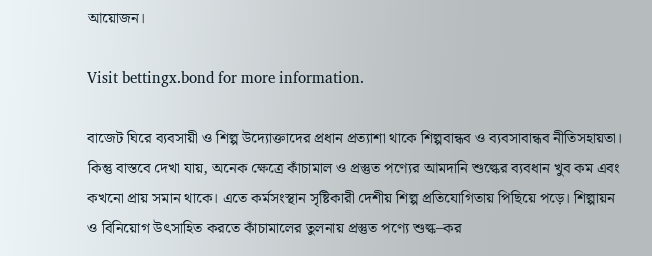আয়োজন।

Visit bettingx.bond for more information.

বাজেট ঘিরে ব্যবসায়ী ও শিল্প উদ্যোক্তাদের প্রধান প্রত্যাশা থাকে শিল্পবান্ধব ও ব্যবসাবান্ধব নীতিসহায়তা। কিন্তু বাস্তবে দেখা যায়, অনেক ক্ষেত্রে কাঁচামাল ও প্রস্তুত পণ্যের আমদানি শুল্কের ব্যবধান খুব কম এবং কখনো প্রায় সমান থাকে। এতে কর্মসংস্থান সৃষ্টিকারী দেশীয় শিল্প প্রতিযোগিতায় পিছিয়ে পড়ে। শিল্পায়ন ও বিনিয়োগ উৎসাহিত করতে কাঁচামালের তুলনায় প্রস্তুত পণ্যে শুল্ক–কর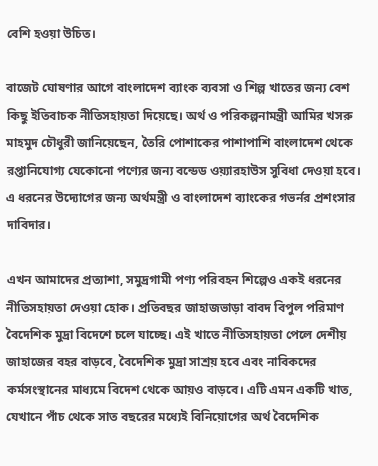বেশি হওয়া উচিত।

বাজেট ঘোষণার আগে বাংলাদেশ ব্যাংক ব্যবসা ও শিল্প খাতের জন্য বেশ কিছু ইতিবাচক নীতিসহায়তা দিয়েছে। অর্থ ও পরিকল্পনামন্ত্রী আমির খসরু মাহমুদ চৌধুরী জানিয়েছেন, তৈরি পোশাকের পাশাপাশি বাংলাদেশ থেকে রপ্তানিযোগ্য যেকোনো পণ্যের জন্য বন্ডেড ওয়্যারহাউস সুবিধা দেওয়া হবে। এ ধরনের উদ্যোগের জন্য অর্থমন্ত্রী ও বাংলাদেশ ব্যাংকের গভর্নর প্রশংসার দাবিদার।

এখন আমাদের প্রত্যাশা, সমুদ্রগামী পণ্য পরিবহন শিল্পেও একই ধরনের নীতিসহায়তা দেওয়া হোক। প্রতিবছর জাহাজভাড়া বাবদ বিপুল পরিমাণ বৈদেশিক মুদ্রা বিদেশে চলে যাচ্ছে। এই খাতে নীতিসহায়তা পেলে দেশীয় জাহাজের বহর বাড়বে, বৈদেশিক মুদ্রা সাশ্রয় হবে এবং নাবিকদের কর্মসংস্থানের মাধ্যমে বিদেশ থেকে আয়ও বাড়বে। এটি এমন একটি খাত, যেখানে পাঁচ থেকে সাত বছরের মধ্যেই বিনিয়োগের অর্থ বৈদেশিক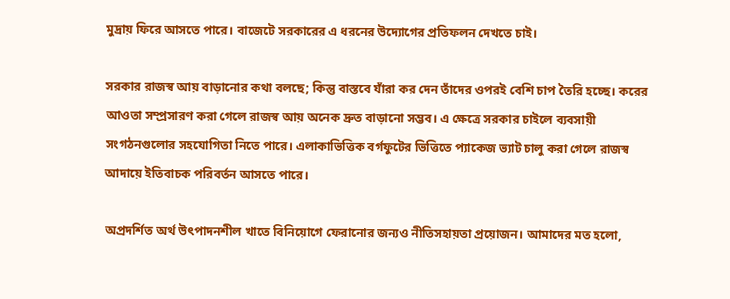মুদ্রায় ফিরে আসতে পারে। বাজেটে সরকারের এ ধরনের উদ্যোগের প্রতিফলন দেখতে চাই।

সরকার রাজস্ব আয় বাড়ানোর কথা বলছে; কিন্তু বাস্তবে যাঁরা কর দেন তাঁদের ওপরই বেশি চাপ তৈরি হচ্ছে। করের আওতা সম্প্রসারণ করা গেলে রাজস্ব আয় অনেক দ্রুত বাড়ানো সম্ভব। এ ক্ষেত্রে সরকার চাইলে ব্যবসায়ী সংগঠনগুলোর সহযোগিতা নিতে পারে। এলাকাভিত্তিক বর্গফুটের ভিত্তিতে প্যাকেজ ভ্যাট চালু করা গেলে রাজস্ব আদায়ে ইতিবাচক পরিবর্তন আসতে পারে।

অপ্রদর্শিত অর্থ উৎপাদনশীল খাতে বিনিয়োগে ফেরানোর জন্যও নীতিসহায়তা প্রয়োজন। আমাদের মত হলো,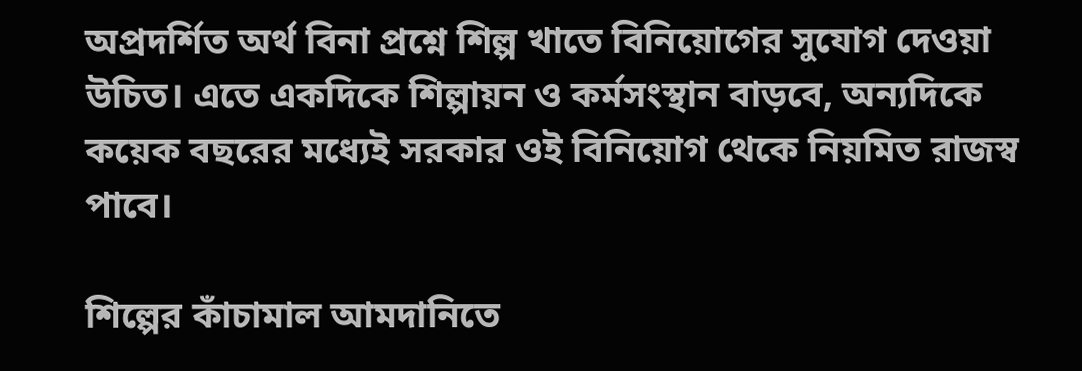অপ্রদর্শিত অর্থ বিনা প্রশ্নে শিল্প খাতে বিনিয়োগের সুযোগ দেওয়া উচিত। এতে একদিকে শিল্পায়ন ও কর্মসংস্থান বাড়বে, অন্যদিকে কয়েক বছরের মধ্যেই সরকার ওই বিনিয়োগ থেকে নিয়মিত রাজস্ব পাবে।

শিল্পের কাঁচামাল আমদানিতে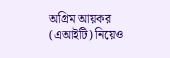অগ্রিম আয়কর (এআইটি) নিয়েও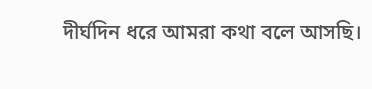দীর্ঘদিন ধরে আমরা কথা বলে আসছি।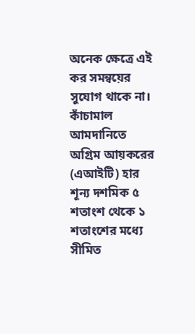অনেক ক্ষেত্রে এই কর সমন্বয়ের সুযোগ থাকে না। কাঁচামাল আমদানিতে অগ্রিম আয়করের (এআইটি) হার শূন্য দশমিক ৫ শতাংশ থেকে ১ শতাংশের মধ্যে সীমিত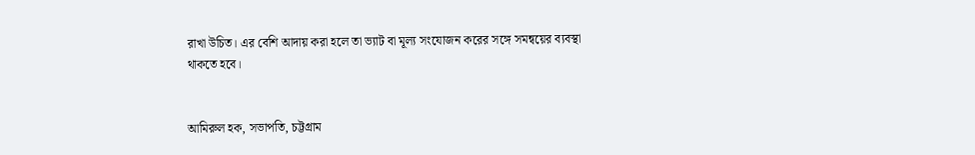রাখা উচিত। এর বেশি আদায় করা হলে তা ভ্যাট বা মূল্য সংযোজন করের সঙ্গে সমন্বয়ের ব্যবস্থা থাকতে হবে।


আমিরুল হক, সভাপতি, চট্টগ্রাম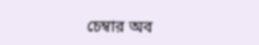চেম্বার অব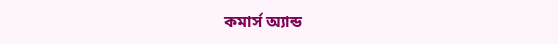কমার্স অ্যান্ড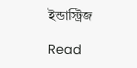ইন্ডাস্ট্রিজ

Read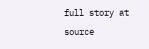full story at source